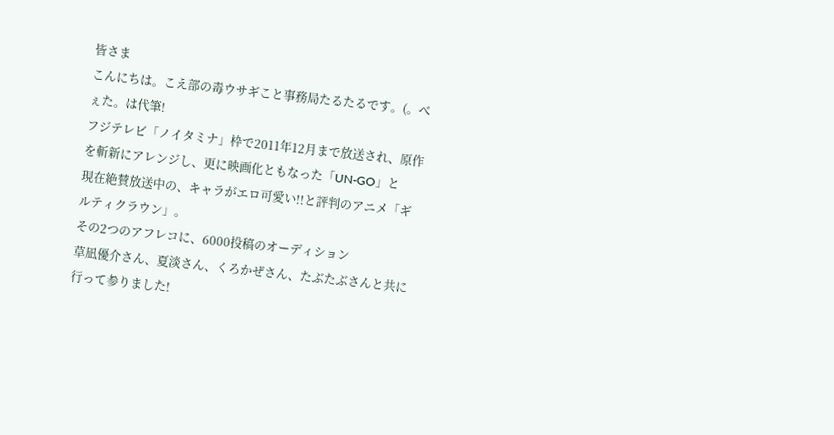皆さま
こんにちは。こえ部の毒ウサギこと事務局たるたるです。(。べぇた。は代筆!
フジテレビ「ノイタミナ」枠で2011年12月まで放送され、原作を斬新にアレンジし、更に映画化ともなった「UN-GO」と
現在絶賛放送中の、キャラがエロ可愛い!!と評判のアニメ「ギルティクラウン」。
その2つのアフレコに、6000投稿のオーディション
草凪優介さん、夏淡さん、くろかぜさん、たぶたぶさんと共に行って参りました!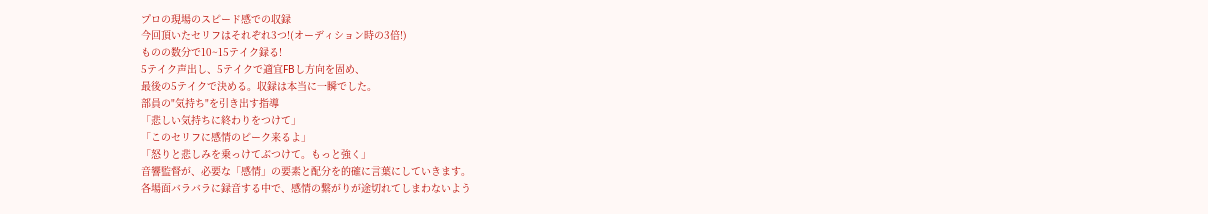プロの現場のスピード感での収録
今回頂いたセリフはそれぞれ3つ!(オーディション時の3倍!)
ものの数分で10~15テイク録る!
5テイク声出し、5テイクで適宜FBし方向を固め、
最後の5テイクで決める。収録は本当に一瞬でした。
部員の"気持ち"を引き出す指導
「悲しい気持ちに終わりをつけて」
「このセリフに感情のピーク来るよ」
「怒りと悲しみを乗っけてぶつけて。もっと強く」
音響監督が、必要な「感情」の要素と配分を的確に言葉にしていきます。
各場面バラバラに録音する中で、感情の繋がりが途切れてしまわないよう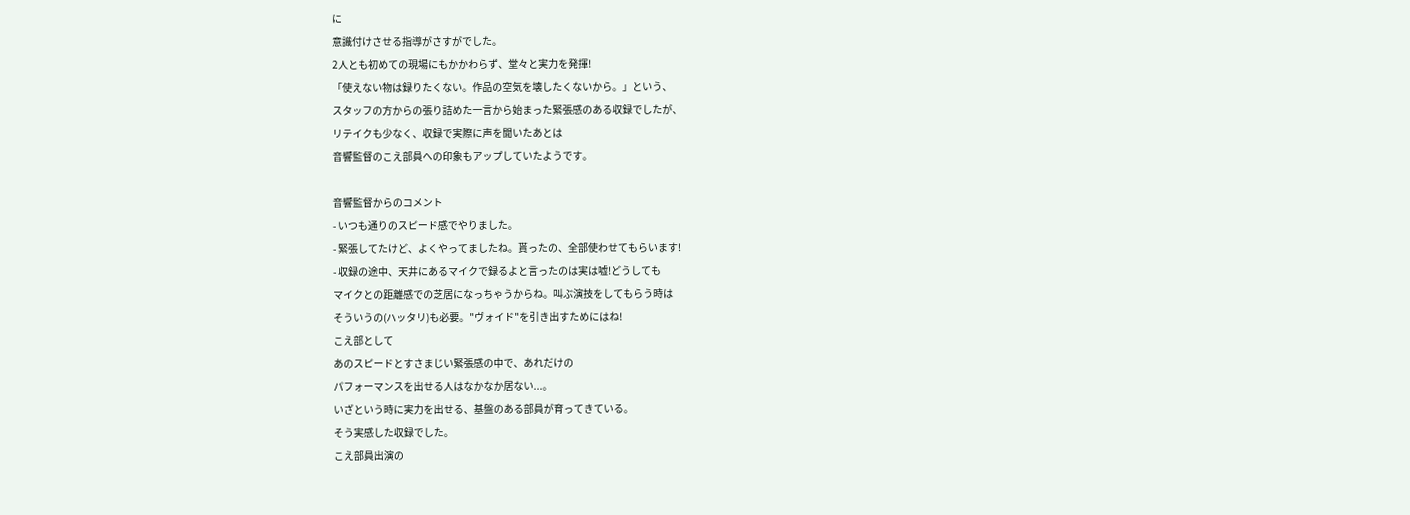に
意識付けさせる指導がさすがでした。
2人とも初めての現場にもかかわらず、堂々と実力を発揮!
「使えない物は録りたくない。作品の空気を壊したくないから。」という、
スタッフの方からの張り詰めた一言から始まった緊張感のある収録でしたが、
リテイクも少なく、収録で実際に声を聞いたあとは
音響監督のこえ部員への印象もアップしていたようです。

音響監督からのコメント
- いつも通りのスピード感でやりました。
- 緊張してたけど、よくやってましたね。貰ったの、全部使わせてもらいます!
- 収録の途中、天井にあるマイクで録るよと言ったのは実は嘘!どうしても
マイクとの距離感での芝居になっちゃうからね。叫ぶ演技をしてもらう時は
そういうの(ハッタリ)も必要。"ヴォイド"を引き出すためにはね!
こえ部として
あのスピードとすさまじい緊張感の中で、あれだけの
パフォーマンスを出せる人はなかなか居ない...。
いざという時に実力を出せる、基盤のある部員が育ってきている。
そう実感した収録でした。
こえ部員出演の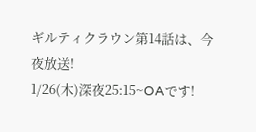ギルティクラウン第14話は、今夜放送!
1/26(木)深夜25:15~OAです!